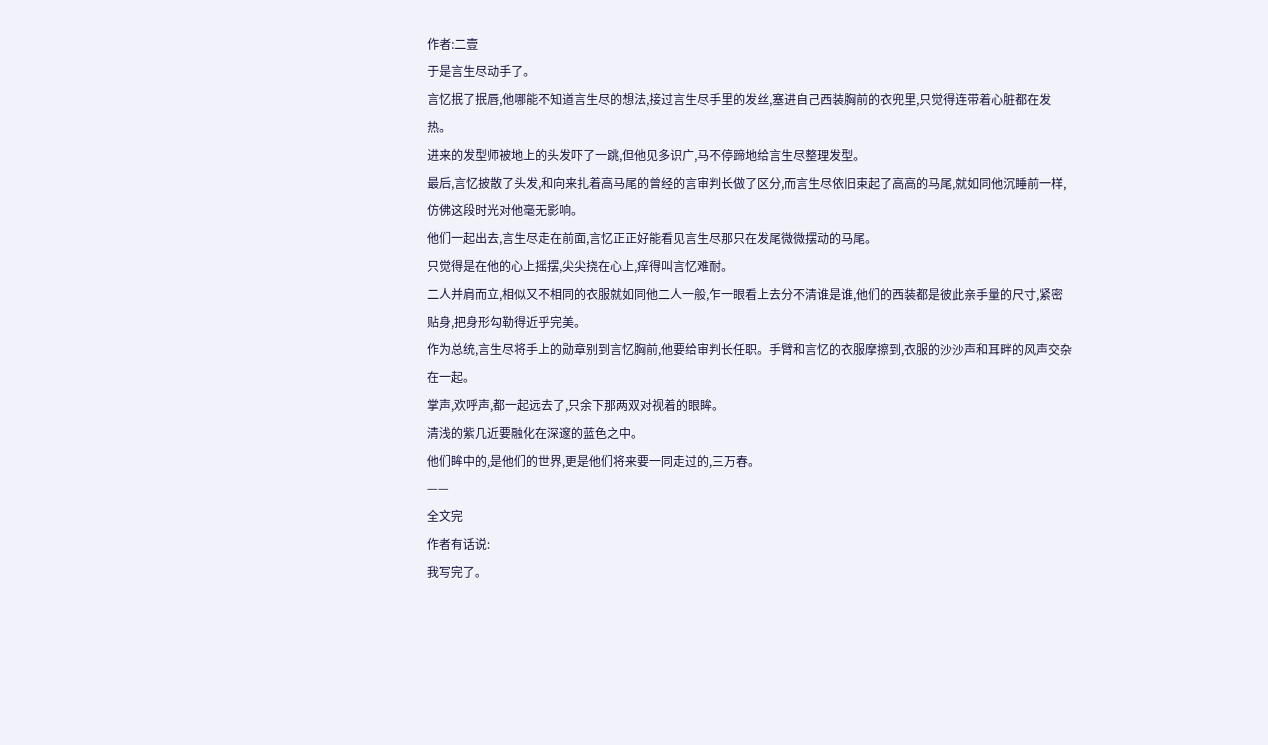作者:二壹
于是言生尽动手了。
言忆抿了抿唇,他哪能不知道言生尽的想法,接过言生尽手里的发丝,塞进自己西装胸前的衣兜里,只觉得连带着心脏都在发热。
进来的发型师被地上的头发吓了一跳,但他见多识广,马不停蹄地给言生尽整理发型。
最后,言忆披散了头发,和向来扎着高马尾的曾经的言审判长做了区分,而言生尽依旧束起了高高的马尾,就如同他沉睡前一样,仿佛这段时光对他毫无影响。
他们一起出去,言生尽走在前面,言忆正正好能看见言生尽那只在发尾微微摆动的马尾。
只觉得是在他的心上摇摆,尖尖挠在心上,痒得叫言忆难耐。
二人并肩而立,相似又不相同的衣服就如同他二人一般,乍一眼看上去分不清谁是谁,他们的西装都是彼此亲手量的尺寸,紧密贴身,把身形勾勒得近乎完美。
作为总统,言生尽将手上的勋章别到言忆胸前,他要给审判长任职。手臂和言忆的衣服摩擦到,衣服的沙沙声和耳畔的风声交杂在一起。
掌声,欢呼声,都一起远去了,只余下那两双对视着的眼眸。
清浅的紫几近要融化在深邃的蓝色之中。
他们眸中的,是他们的世界,更是他们将来要一同走过的,三万春。
——
全文完
作者有话说:
我写完了。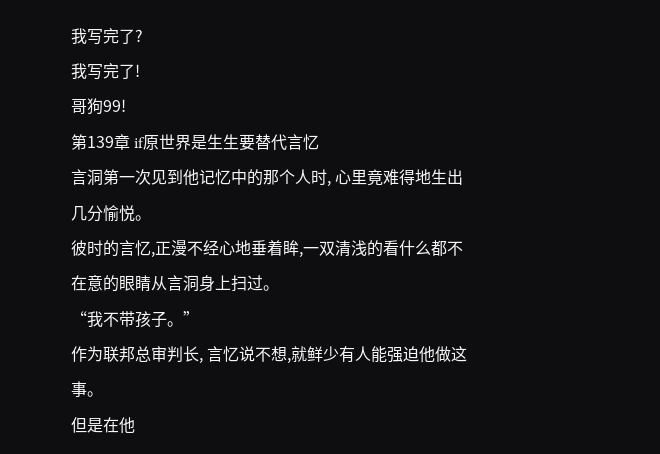我写完了?
我写完了!
哥狗99!
第139章 if原世界是生生要替代言忆
言洞第一次见到他记忆中的那个人时, 心里竟难得地生出几分愉悦。
彼时的言忆,正漫不经心地垂着眸,一双清浅的看什么都不在意的眼睛从言洞身上扫过。
“我不带孩子。”
作为联邦总审判长, 言忆说不想,就鲜少有人能强迫他做这事。
但是在他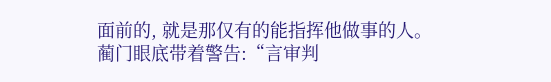面前的, 就是那仅有的能指挥他做事的人。
蔺门眼底带着警告:“言审判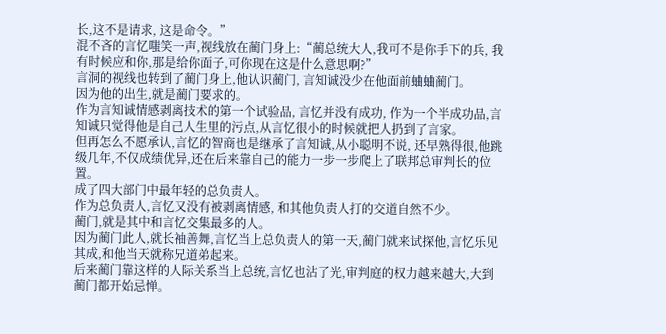长,这不是请求, 这是命令。”
混不吝的言忆嗤笑一声,视线放在蔺门身上:“蔺总统大人,我可不是你手下的兵, 我有时候应和你,那是给你面子,可你现在这是什么意思啊?”
言洞的视线也转到了蔺门身上,他认识蔺门, 言知诚没少在他面前蛐蛐蔺门。
因为他的出生,就是蔺门要求的。
作为言知诚情感剥离技术的第一个试验品, 言忆并没有成功, 作为一个半成功品,言知诚只觉得他是自己人生里的污点,从言忆很小的时候就把人扔到了言家。
但再怎么不愿承认,言忆的智商也是继承了言知诚,从小聪明不说, 还早熟得很,他跳级几年,不仅成绩优异,还在后来靠自己的能力一步一步爬上了联邦总审判长的位置。
成了四大部门中最年轻的总负责人。
作为总负责人,言忆又没有被剥离情感, 和其他负责人打的交道自然不少。
蔺门,就是其中和言忆交集最多的人。
因为蔺门此人,就长袖善舞,言忆当上总负责人的第一天,蔺门就来试探他,言忆乐见其成,和他当天就称兄道弟起来。
后来蔺门靠这样的人际关系当上总统,言忆也沾了光,审判庭的权力越来越大,大到蔺门都开始忌惮。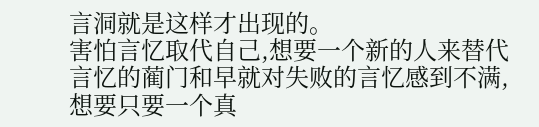言洞就是这样才出现的。
害怕言忆取代自己,想要一个新的人来替代言忆的蔺门和早就对失败的言忆感到不满,想要只要一个真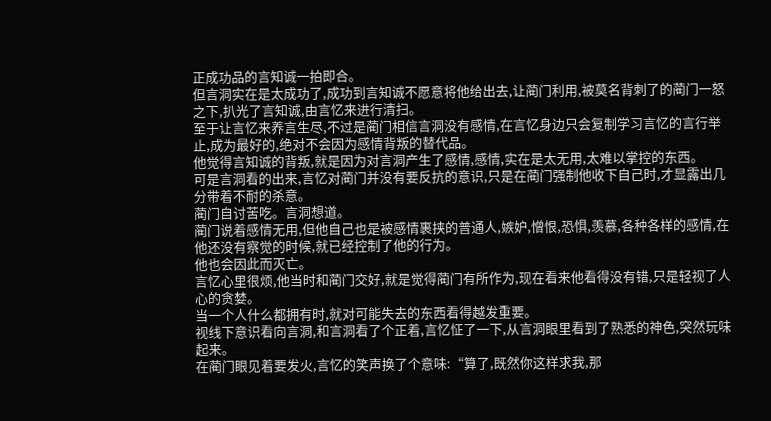正成功品的言知诚一拍即合。
但言洞实在是太成功了,成功到言知诚不愿意将他给出去,让蔺门利用,被莫名背刺了的蔺门一怒之下,扒光了言知诚,由言忆来进行清扫。
至于让言忆来养言生尽,不过是蔺门相信言洞没有感情,在言忆身边只会复制学习言忆的言行举止,成为最好的,绝对不会因为感情背叛的替代品。
他觉得言知诚的背叛,就是因为对言洞产生了感情,感情,实在是太无用,太难以掌控的东西。
可是言洞看的出来,言忆对蔺门并没有要反抗的意识,只是在蔺门强制他收下自己时,才显露出几分带着不耐的杀意。
蔺门自讨苦吃。言洞想道。
蔺门说着感情无用,但他自己也是被感情裹挟的普通人,嫉妒,憎恨,恐惧,羡慕,各种各样的感情,在他还没有察觉的时候,就已经控制了他的行为。
他也会因此而灭亡。
言忆心里很烦,他当时和蔺门交好,就是觉得蔺门有所作为,现在看来他看得没有错,只是轻视了人心的贪婪。
当一个人什么都拥有时,就对可能失去的东西看得越发重要。
视线下意识看向言洞,和言洞看了个正着,言忆怔了一下,从言洞眼里看到了熟悉的神色,突然玩味起来。
在蔺门眼见着要发火,言忆的笑声换了个意味:“算了,既然你这样求我,那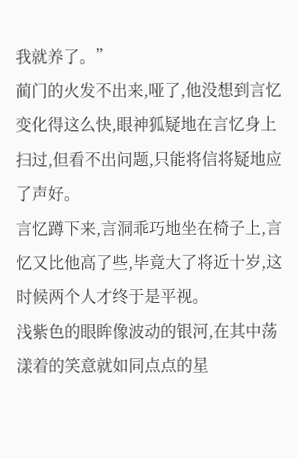我就养了。”
蔺门的火发不出来,哑了,他没想到言忆变化得这么快,眼神狐疑地在言忆身上扫过,但看不出问题,只能将信将疑地应了声好。
言忆蹲下来,言洞乖巧地坐在椅子上,言忆又比他高了些,毕竟大了将近十岁,这时候两个人才终于是平视。
浅紫色的眼眸像波动的银河,在其中荡漾着的笑意就如同点点的星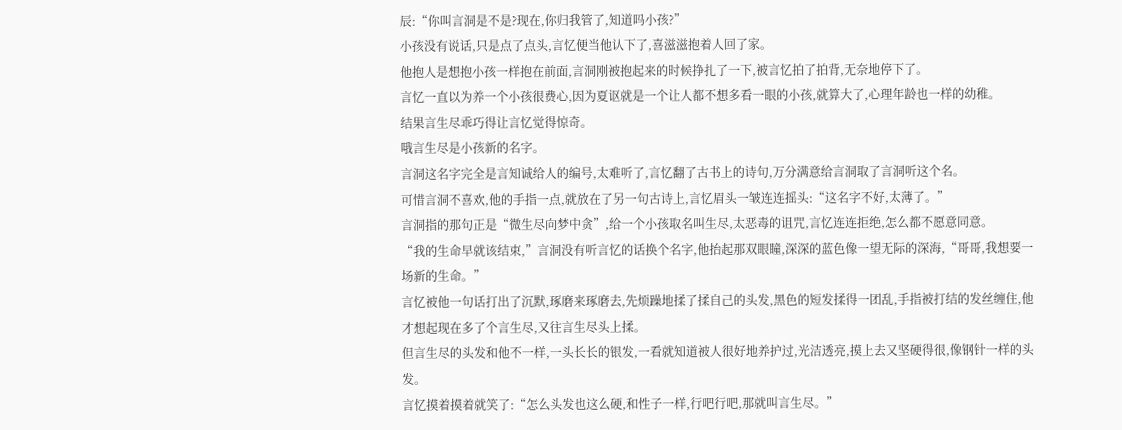辰:“你叫言洞是不是?现在,你归我管了,知道吗小孩?”
小孩没有说话,只是点了点头,言忆便当他认下了,喜滋滋抱着人回了家。
他抱人是想抱小孩一样抱在前面,言洞刚被抱起来的时候挣扎了一下,被言忆拍了拍背,无奈地停下了。
言忆一直以为养一个小孩很费心,因为夏讴就是一个让人都不想多看一眼的小孩,就算大了,心理年龄也一样的幼稚。
结果言生尽乖巧得让言忆觉得惊奇。
哦言生尽是小孩新的名字。
言洞这名字完全是言知诚给人的编号,太难听了,言忆翻了古书上的诗句,万分满意给言洞取了言洞听这个名。
可惜言洞不喜欢,他的手指一点,就放在了另一句古诗上,言忆眉头一皱连连摇头:“这名字不好,太薄了。”
言洞指的那句正是“微生尽向梦中贪”,给一个小孩取名叫生尽,太恶毒的诅咒,言忆连连拒绝,怎么都不愿意同意。
“我的生命早就该结束,”言洞没有听言忆的话换个名字,他抬起那双眼瞳,深深的蓝色像一望无际的深海,“哥哥,我想要一场新的生命。”
言忆被他一句话打出了沉默,琢磨来琢磨去,先烦躁地揉了揉自己的头发,黑色的短发揉得一团乱,手指被打结的发丝缠住,他才想起现在多了个言生尽,又往言生尽头上揉。
但言生尽的头发和他不一样,一头长长的银发,一看就知道被人很好地养护过,光洁透亮,摸上去又坚硬得很,像钢针一样的头发。
言忆摸着摸着就笑了:“怎么头发也这么硬,和性子一样,行吧行吧,那就叫言生尽。”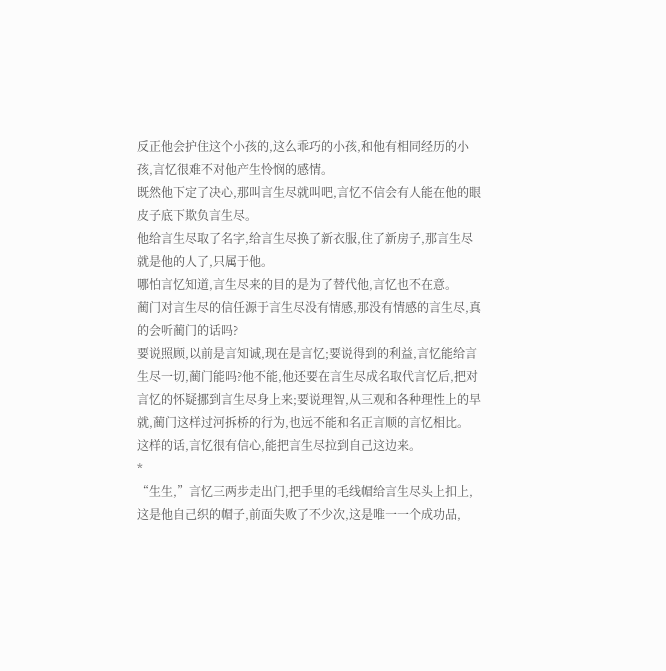反正他会护住这个小孩的,这么乖巧的小孩,和他有相同经历的小孩,言忆很难不对他产生怜悯的感情。
既然他下定了决心,那叫言生尽就叫吧,言忆不信会有人能在他的眼皮子底下欺负言生尽。
他给言生尽取了名字,给言生尽换了新衣服,住了新房子,那言生尽就是他的人了,只属于他。
哪怕言忆知道,言生尽来的目的是为了替代他,言忆也不在意。
蔺门对言生尽的信任源于言生尽没有情感,那没有情感的言生尽,真的会听蔺门的话吗?
要说照顾,以前是言知诚,现在是言忆;要说得到的利益,言忆能给言生尽一切,蔺门能吗?他不能,他还要在言生尽成名取代言忆后,把对言忆的怀疑挪到言生尽身上来;要说理智,从三观和各种理性上的早就,蔺门这样过河拆桥的行为,也远不能和名正言顺的言忆相比。
这样的话,言忆很有信心,能把言生尽拉到自己这边来。
*
“生生,”言忆三两步走出门,把手里的毛线帽给言生尽头上扣上,这是他自己织的帽子,前面失败了不少次,这是唯一一个成功品,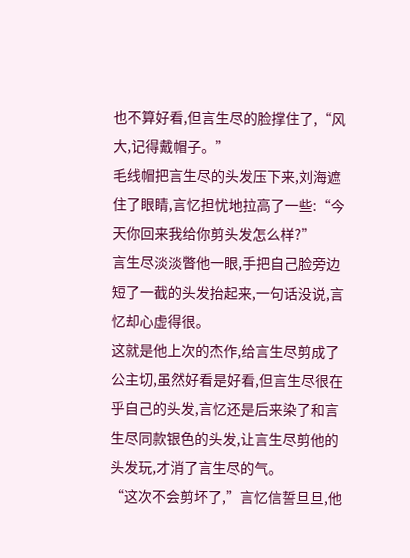也不算好看,但言生尽的脸撑住了,“风大,记得戴帽子。”
毛线帽把言生尽的头发压下来,刘海遮住了眼睛,言忆担忧地拉高了一些:“今天你回来我给你剪头发怎么样?”
言生尽淡淡瞥他一眼,手把自己脸旁边短了一截的头发抬起来,一句话没说,言忆却心虚得很。
这就是他上次的杰作,给言生尽剪成了公主切,虽然好看是好看,但言生尽很在乎自己的头发,言忆还是后来染了和言生尽同款银色的头发,让言生尽剪他的头发玩,才消了言生尽的气。
“这次不会剪坏了,”言忆信誓旦旦,他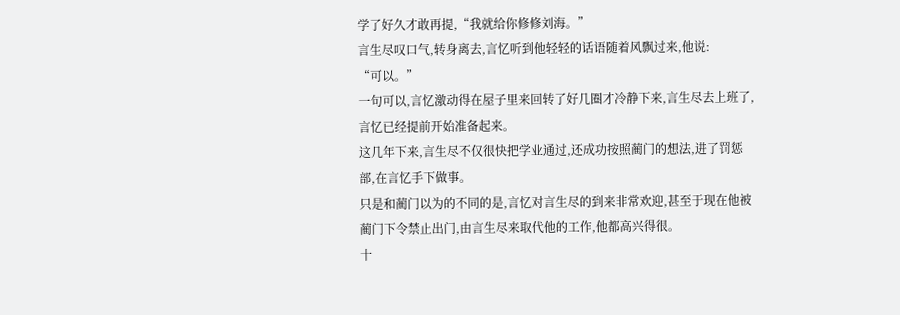学了好久才敢再提,“我就给你修修刘海。”
言生尽叹口气,转身离去,言忆听到他轻轻的话语随着风飘过来,他说:
“可以。”
一句可以,言忆激动得在屋子里来回转了好几圈才冷静下来,言生尽去上班了,言忆已经提前开始准备起来。
这几年下来,言生尽不仅很快把学业通过,还成功按照蔺门的想法,进了罚惩部,在言忆手下做事。
只是和蔺门以为的不同的是,言忆对言生尽的到来非常欢迎,甚至于现在他被蔺门下令禁止出门,由言生尽来取代他的工作,他都高兴得很。
十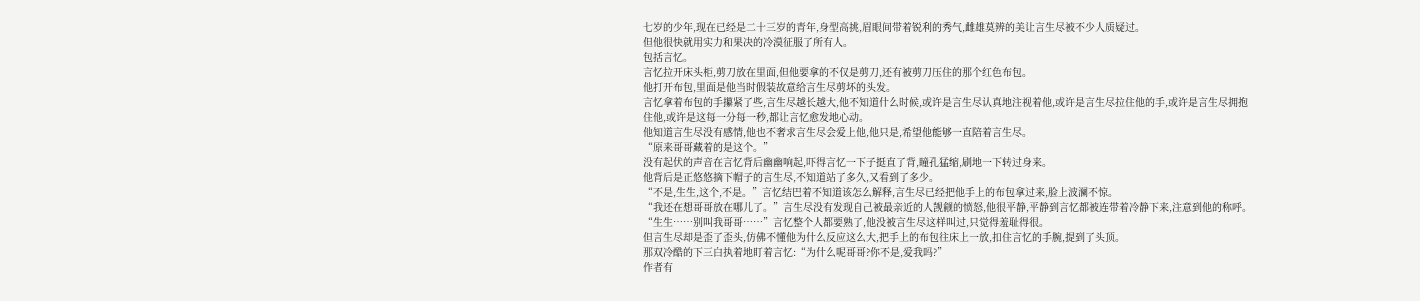七岁的少年,现在已经是二十三岁的青年,身型高挑,眉眼间带着锐利的秀气,雌雄莫辨的美让言生尽被不少人质疑过。
但他很快就用实力和果决的冷漠征服了所有人。
包括言忆。
言忆拉开床头柜,剪刀放在里面,但他要拿的不仅是剪刀,还有被剪刀压住的那个红色布包。
他打开布包,里面是他当时假装故意给言生尽剪坏的头发。
言忆拿着布包的手攥紧了些,言生尽越长越大,他不知道什么时候,或许是言生尽认真地注视着他,或许是言生尽拉住他的手,或许是言生尽拥抱住他,或许是这每一分每一秒,都让言忆愈发地心动。
他知道言生尽没有感情,他也不奢求言生尽会爱上他,他只是,希望他能够一直陪着言生尽。
“原来哥哥藏着的是这个。”
没有起伏的声音在言忆背后幽幽响起,吓得言忆一下子挺直了背,瞳孔猛缩,刷地一下转过身来。
他背后是正悠悠摘下帽子的言生尽,不知道站了多久,又看到了多少。
“不是,生生,这个,不是。”言忆结巴着不知道该怎么解释,言生尽已经把他手上的布包拿过来,脸上波澜不惊。
“我还在想哥哥放在哪儿了。”言生尽没有发现自己被最亲近的人觊觎的愤怒,他很平静,平静到言忆都被连带着冷静下来,注意到他的称呼。
“生生……别叫我哥哥……”言忆整个人都要熟了,他没被言生尽这样叫过,只觉得羞耻得很。
但言生尽却是歪了歪头,仿佛不懂他为什么反应这么大,把手上的布包往床上一放,扣住言忆的手腕,提到了头顶。
那双冷酷的下三白执着地盯着言忆:“为什么呢哥哥?你不是,爱我吗?”
作者有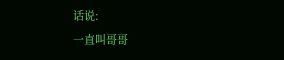话说:
一直叫哥哥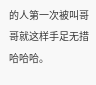的人第一次被叫哥哥就这样手足无措哈哈哈。